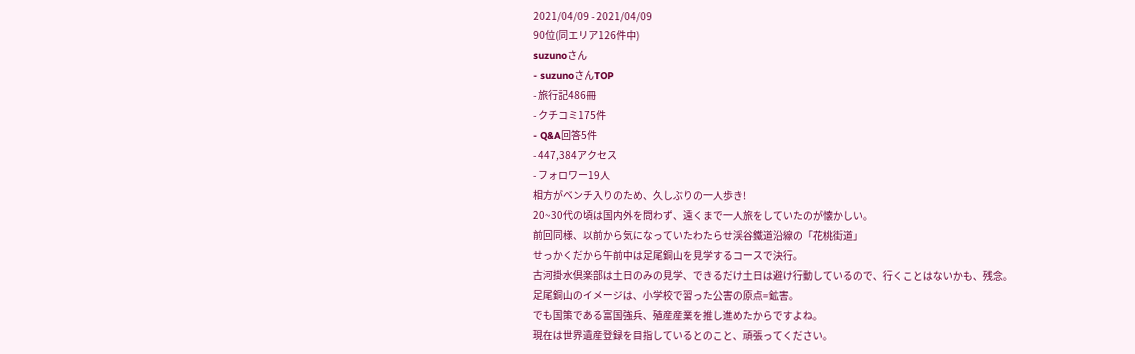2021/04/09 - 2021/04/09
90位(同エリア126件中)
suzunoさん
- suzunoさんTOP
- 旅行記486冊
- クチコミ175件
- Q&A回答5件
- 447,384アクセス
- フォロワー19人
相方がベンチ入りのため、久しぶりの一人歩き!
20~30代の頃は国内外を問わず、遠くまで一人旅をしていたのが懐かしい。
前回同様、以前から気になっていたわたらせ渓谷鐵道沿線の「花桃街道」
せっかくだから午前中は足尾銅山を見学するコースで決行。
古河掛水倶楽部は土日のみの見学、できるだけ土日は避け行動しているので、行くことはないかも、残念。
足尾銅山のイメージは、小学校で習った公害の原点=鉱害。
でも国策である富国強兵、殖産産業を推し進めたからですよね。
現在は世界遺産登録を目指しているとのこと、頑張ってください。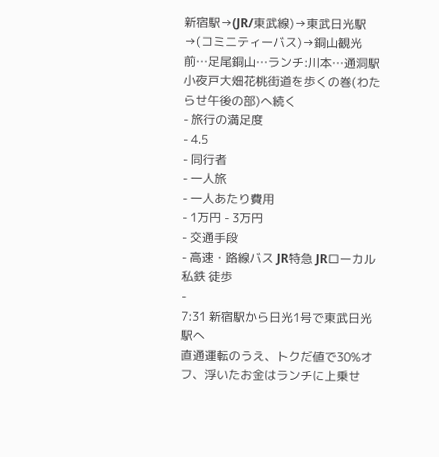新宿駅→(JR/東武線)→東武日光駅→(コミニティーバス)→銅山観光前…足尾銅山…ランチ:川本…通洞駅
小夜戸大畑花桃街道を歩くの巻(わたらせ午後の部)へ続く
- 旅行の満足度
- 4.5
- 同行者
- 一人旅
- 一人あたり費用
- 1万円 - 3万円
- 交通手段
- 高速・路線バス JR特急 JRローカル 私鉄 徒歩
-
7:31 新宿駅から日光1号で東武日光駅へ
直通運転のうえ、トクだ値で30%オフ、浮いたお金はランチに上乗せ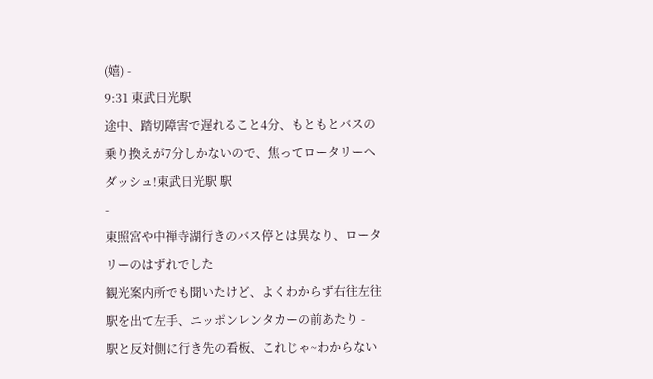(嬉) -
9:31 東武日光駅
途中、踏切障害で遅れること4分、もともとバスの乗り換えが7分しかないので、焦ってロータリーへダッシュ!東武日光駅 駅
-
東照宮や中禅寺湖行きのバス停とは異なり、ロータリーのはずれでした
観光案内所でも聞いたけど、よくわからず右往左往
駅を出て左手、ニッポンレンタカーの前あたり -
駅と反対側に行き先の看板、これじゃ~わからない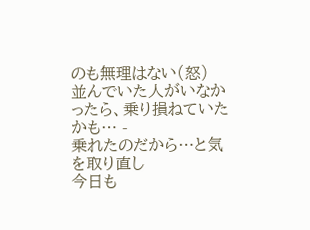のも無理はない(怒)
並んでいた人がいなかったら、乗り損ねていたかも… -
乗れたのだから…と気を取り直し
今日も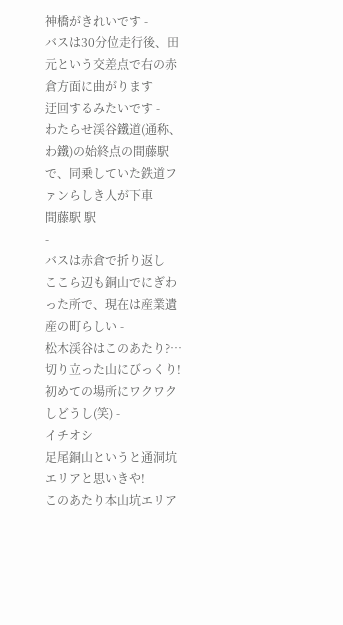神橋がきれいです -
バスは30分位走行後、田元という交差点で右の赤倉方面に曲がります
迂回するみたいです -
わたらせ渓谷鐵道(通称、わ鐵)の始終点の間藤駅で、同乗していた鉄道ファンらしき人が下車
間藤駅 駅
-
バスは赤倉で折り返し
ここら辺も銅山でにぎわった所で、現在は産業遺産の町らしい -
松木渓谷はこのあたり?…切り立った山にびっくり!
初めての場所にワクワクしどうし(笑) -
イチオシ
足尾銅山というと通洞坑エリアと思いきや!
このあたり本山坑エリア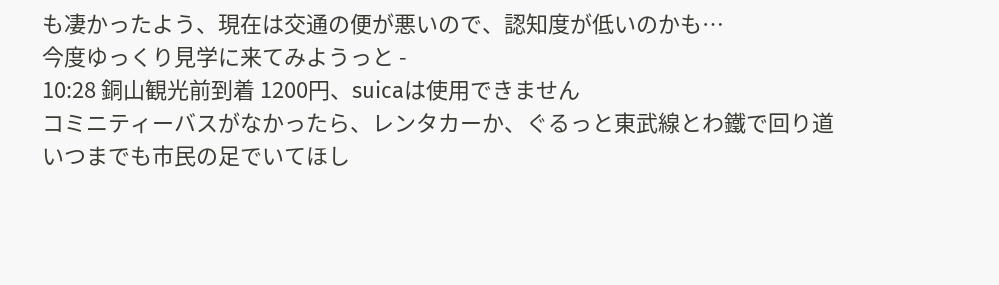も凄かったよう、現在は交通の便が悪いので、認知度が低いのかも…
今度ゆっくり見学に来てみようっと -
10:28 銅山観光前到着 1200円、suicaは使用できません
コミニティーバスがなかったら、レンタカーか、ぐるっと東武線とわ鐵で回り道
いつまでも市民の足でいてほし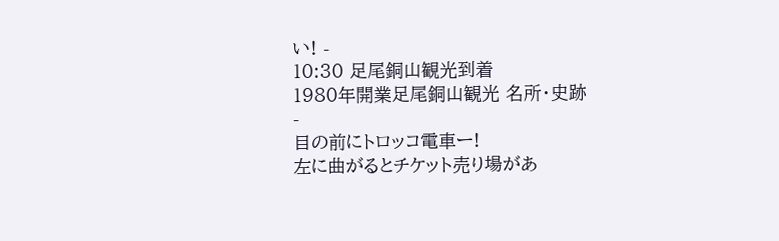い! -
10:30 足尾銅山観光到着
1980年開業足尾銅山観光 名所・史跡
-
目の前にトロッコ電車ー!
左に曲がるとチケット売り場があ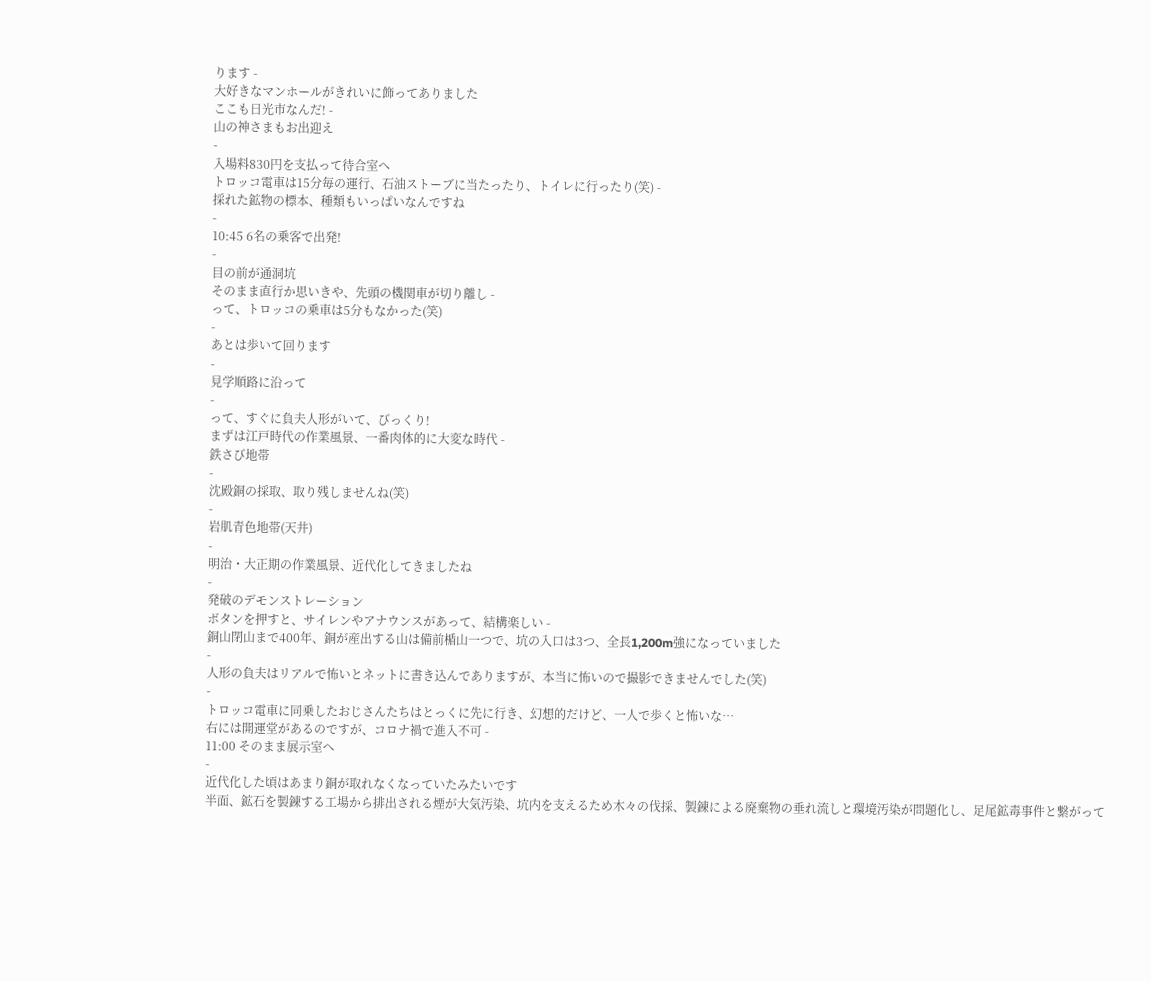ります -
大好きなマンホールがきれいに飾ってありました
ここも日光市なんだ! -
山の神さまもお出迎え
-
入場料830円を支払って待合室へ
トロッコ電車は15分毎の運行、石油ストーブに当たったり、トイレに行ったり(笑) -
採れた鉱物の標本、種類もいっぱいなんですね
-
10:45 6名の乗客で出発!
-
目の前が通洞坑
そのまま直行か思いきや、先頭の機関車が切り離し -
って、トロッコの乗車は5分もなかった(笑)
-
あとは歩いて回ります
-
見学順路に沿って
-
って、すぐに負夫人形がいて、びっくり!
まずは江戸時代の作業風景、一番肉体的に大変な時代 -
鉄さび地帯
-
沈殿銅の採取、取り残しませんね(笑)
-
岩肌青色地帯(天井)
-
明治・大正期の作業風景、近代化してきましたね
-
発破のデモンストレーション
ボタンを押すと、サイレンやアナウンスがあって、結構楽しい -
銅山閉山まで400年、銅が産出する山は備前楯山一つで、坑の入口は3つ、全長1,200m強になっていました
-
人形の負夫はリアルで怖いとネットに書き込んでありますが、本当に怖いので撮影できませんでした(笑)
-
トロッコ電車に同乗したおじさんたちはとっくに先に行き、幻想的だけど、一人で歩くと怖いな…
右には開運堂があるのですが、コロナ禍で進入不可 -
11:00 そのまま展示室へ
-
近代化した頃はあまり銅が取れなくなっていたみたいです
半面、鉱石を製錬する工場から排出される煙が大気汚染、坑内を支えるため木々の伐採、製錬による廃棄物の垂れ流しと環境汚染が問題化し、足尾鉱毒事件と繋がって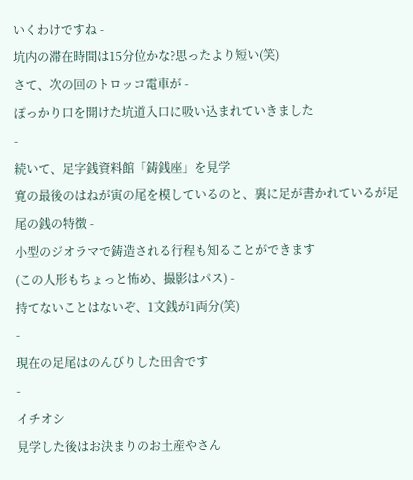いくわけですね -
坑内の滞在時間は15分位かな?思ったより短い(笑)
さて、次の回のトロッコ電車が -
ぽっかり口を開けた坑道入口に吸い込まれていきました
-
続いて、足字銭資料館「鋳銭座」を見学
寛の最後のはねが寅の尾を模しているのと、裏に足が書かれているが足尾の銭の特徴 -
小型のジオラマで鋳造される行程も知ることができます
(この人形もちょっと怖め、撮影はパス) -
持てないことはないぞ、1文銭が1両分(笑)
-
現在の足尾はのんびりした田舎です
-
イチオシ
見学した後はお決まりのお土産やさん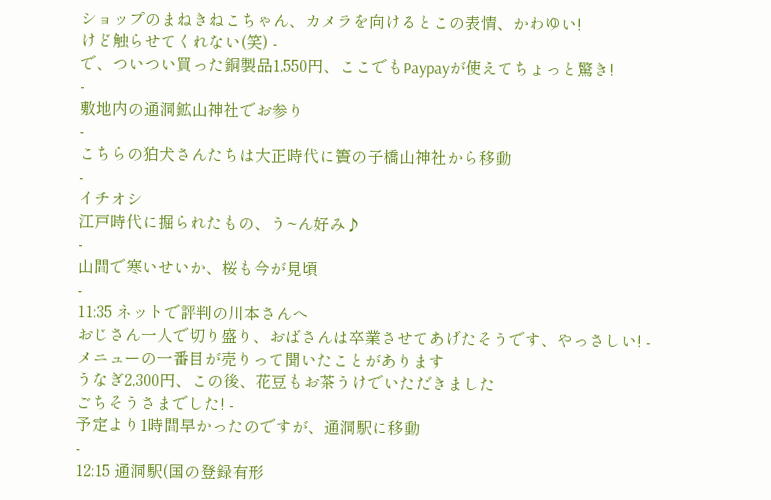ショップのまねきねこちゃん、カメラを向けるとこの表情、かわゆい!
けど触らせてくれない(笑) -
で、ついつい買った銅製品1,550円、ここでもPaypayが使えてちょっと驚き!
-
敷地内の通洞鉱山神社でお参り
-
こちらの狛犬さんたちは大正時代に簀の子橋山神社から移動
-
イチオシ
江戸時代に掘られたもの、う~ん好み♪
-
山間で寒いせいか、桜も今が見頃
-
11:35 ネットで評判の川本さんへ
おじさん一人で切り盛り、おばさんは卒業させてあげたそうです、やっさしい! -
メニューの一番目が売りって聞いたことがあります
うなぎ2,300円、この後、花豆もお茶うけでいただきました
ごちそうさまでした! -
予定より1時間早かったのですが、通洞駅に移動
-
12:15 通洞駅(国の登録有形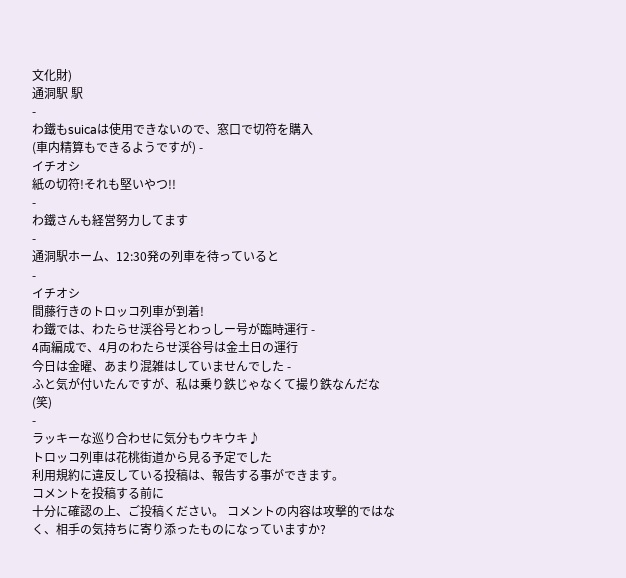文化財)
通洞駅 駅
-
わ鐵もsuicaは使用できないので、窓口で切符を購入
(車内精算もできるようですが) -
イチオシ
紙の切符!それも堅いやつ!!
-
わ鐵さんも経営努力してます
-
通洞駅ホーム、12:30発の列車を待っていると
-
イチオシ
間藤行きのトロッコ列車が到着!
わ鐵では、わたらせ渓谷号とわっしー号が臨時運行 -
4両編成で、4月のわたらせ渓谷号は金土日の運行
今日は金曜、あまり混雑はしていませんでした -
ふと気が付いたんですが、私は乗り鉄じゃなくて撮り鉄なんだな(笑)
-
ラッキーな巡り合わせに気分もウキウキ♪
トロッコ列車は花桃街道から見る予定でした
利用規約に違反している投稿は、報告する事ができます。
コメントを投稿する前に
十分に確認の上、ご投稿ください。 コメントの内容は攻撃的ではなく、相手の気持ちに寄り添ったものになっていますか?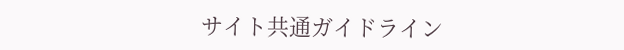サイト共通ガイドライン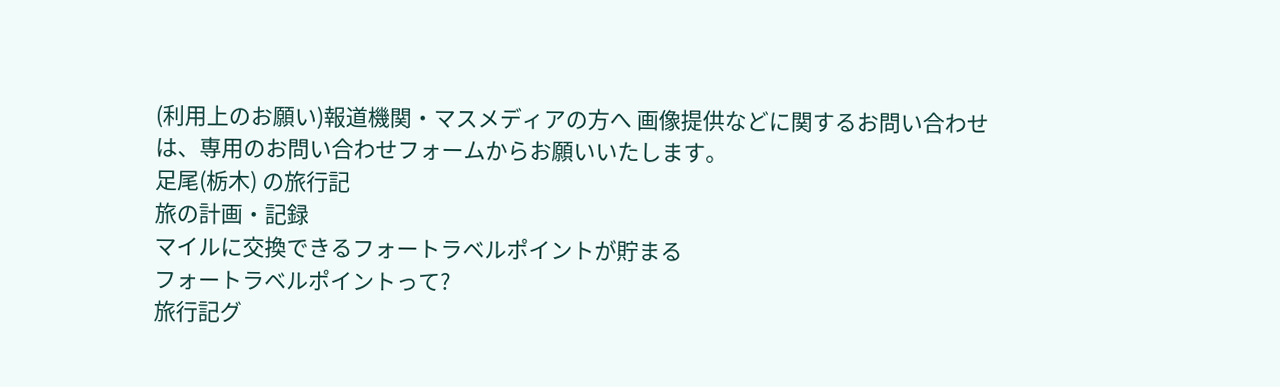(利用上のお願い)報道機関・マスメディアの方へ 画像提供などに関するお問い合わせは、専用のお問い合わせフォームからお願いいたします。
足尾(栃木) の旅行記
旅の計画・記録
マイルに交換できるフォートラベルポイントが貯まる
フォートラベルポイントって?
旅行記グ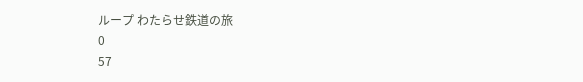ループ わたらせ鉄道の旅
0
57